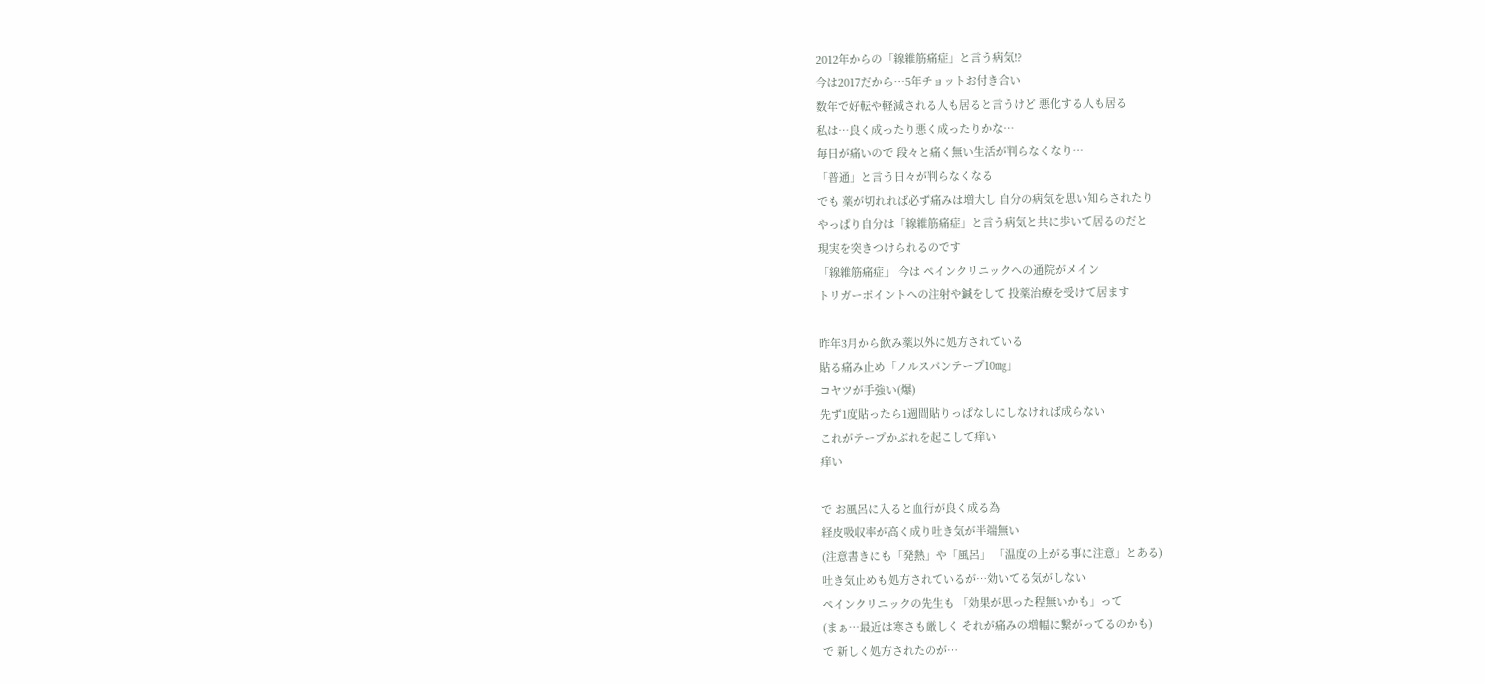2012年からの「線維筋痛症」と言う病気⁉
今は2017だから…5年チョットお付き合い
数年で好転や軽減される人も居ると言うけど 悪化する人も居る
私は…良く成ったり悪く成ったりかな…
毎日が痛いので 段々と痛く無い生活が判らなくなり…
「普通」と言う日々が判らなくなる
でも 薬が切れれば必ず痛みは増大し 自分の病気を思い知らされたり
やっぱり自分は「線維筋痛症」と言う病気と共に歩いて居るのだと
現実を突きつけられるのです
「線維筋痛症」 今は ペインクリニックへの通院がメイン
トリガーポイントへの注射や鍼をして 投薬治療を受けて居ます

昨年3月から飲み薬以外に処方されている
貼る痛み止め「ノルスパンテープ10㎎」
コヤツが手強い(爆)
先ず1度貼ったら1週間貼りっぱなしにしなければ成らない
これがテープかぶれを起こして痒い
痒い

で お風呂に入ると血行が良く成る為
経皮吸収率が高く成り吐き気が半端無い
(注意書きにも「発熱」や「風呂」 「温度の上がる事に注意」とある)
吐き気止めも処方されているが…効いてる気がしない
ペインクリニックの先生も 「効果が思った程無いかも」って
(まぁ…最近は寒さも厳しく それが痛みの増幅に繋がってるのかも)
で 新しく処方されたのが…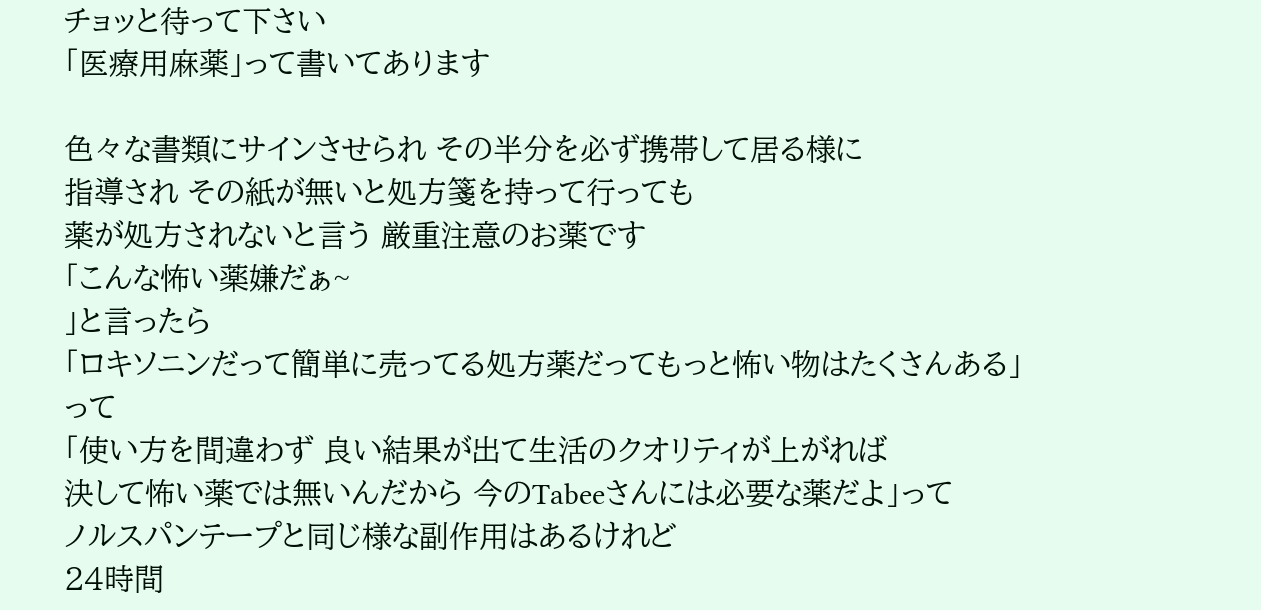チョッと待って下さい
「医療用麻薬」って書いてあります

色々な書類にサインさせられ その半分を必ず携帯して居る様に
指導され その紙が無いと処方箋を持って行っても
薬が処方されないと言う 厳重注意のお薬です
「こんな怖い薬嫌だぁ~
」と言ったら
「ロキソニンだって簡単に売ってる処方薬だってもっと怖い物はたくさんある」って
「使い方を間違わず 良い結果が出て生活のクオリティが上がれば
決して怖い薬では無いんだから 今のTabeeさんには必要な薬だよ」って
ノルスパンテープと同じ様な副作用はあるけれど
24時間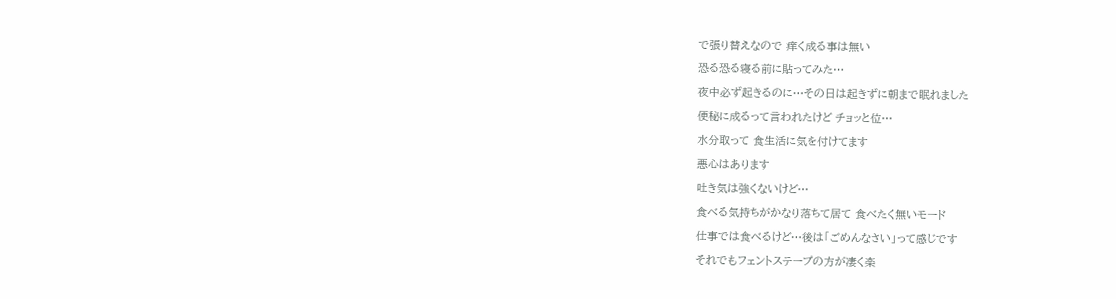で張り替えなので 痒く成る事は無い
恐る恐る寝る前に貼ってみた…
夜中必ず起きるのに…その日は起きずに朝まで眠れました
便秘に成るって言われたけど チョッと位…
水分取って 食生活に気を付けてます
悪心はあります
吐き気は強くないけど…
食べる気持ちがかなり落ちて居て 食べたく無いモード
仕事では食べるけど…後は「ごめんなさい」って感じです
それでもフェントステープの方が凄く楽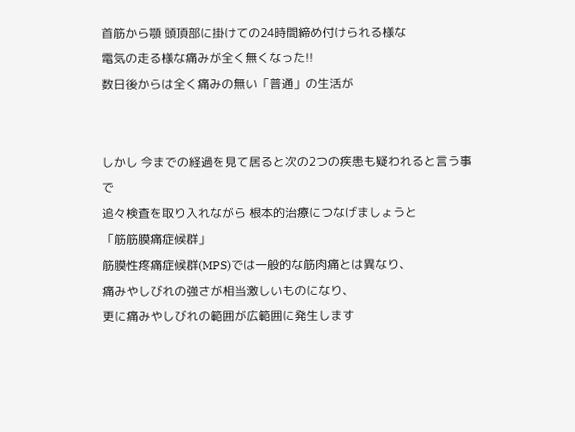首筋から顎 頭頂部に掛けての24時間締め付けられる様な
電気の走る様な痛みが全く無くなった!!
数日後からは全く痛みの無い「普通」の生活が


しかし 今までの経過を見て居ると次の2つの疾患も疑われると言う事で
追々検査を取り入れながら 根本的治療につなげましょうと
「筋筋膜痛症候群」
筋膜性疼痛症候群(MPS)では一般的な筋肉痛とは異なり、
痛みやしびれの強さが相当激しいものになり、
更に痛みやしびれの範囲が広範囲に発生します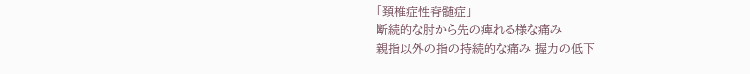「頚椎症性脊髄症」
断続的な肘から先の痺れる様な痛み
親指以外の指の持続的な痛み 握力の低下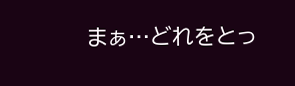まぁ…どれをとっ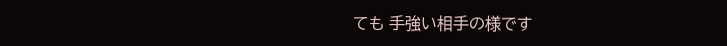ても 手強い相手の様です